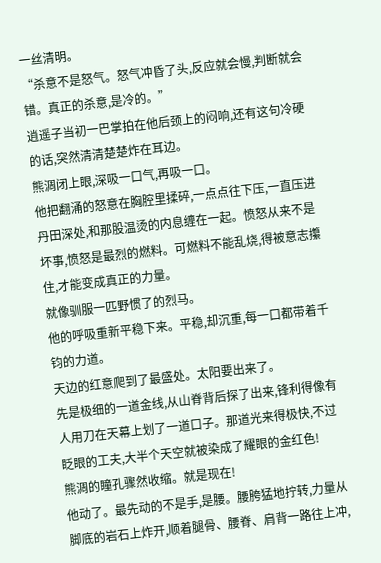一丝清明。
“杀意不是怒气。怒气冲昏了头,反应就会慢,判断就会错。真正的杀意,是冷的。”
逍遥子当初一巴掌拍在他后颈上的闷响,还有这句冷硬的话,突然清清楚楚炸在耳边。
熊淍闭上眼,深吸一口气,再吸一口。
他把翻涌的怒意在胸腔里揉碎,一点点往下压,一直压进丹田深处,和那股温烫的内息缠在一起。愤怒从来不是坏事,愤怒是最烈的燃料。可燃料不能乱烧,得被意志攥住,才能变成真正的力量。
就像驯服一匹野惯了的烈马。
他的呼吸重新平稳下来。平稳,却沉重,每一口都带着千钧的力道。
天边的红意爬到了最盛处。太阳要出来了。
先是极细的一道金线,从山脊背后探了出来,锋利得像有人用刀在天幕上划了一道口子。那道光来得极快,不过眨眼的工夫,大半个天空就被染成了耀眼的金红色!
熊淍的瞳孔骤然收缩。就是现在!
他动了。最先动的不是手,是腰。腰胯猛地拧转,力量从脚底的岩石上炸开,顺着腿骨、腰脊、肩背一路往上冲,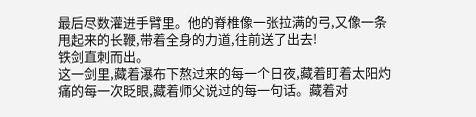最后尽数灌进手臂里。他的脊椎像一张拉满的弓,又像一条甩起来的长鞭,带着全身的力道,往前送了出去!
铁剑直刺而出。
这一剑里,藏着瀑布下熬过来的每一个日夜,藏着盯着太阳灼痛的每一次眨眼,藏着师父说过的每一句话。藏着对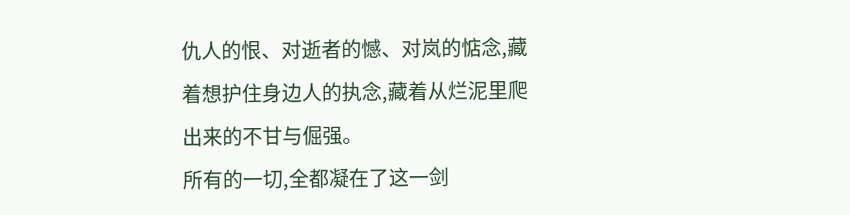仇人的恨、对逝者的憾、对岚的惦念,藏着想护住身边人的执念,藏着从烂泥里爬出来的不甘与倔强。
所有的一切,全都凝在了这一剑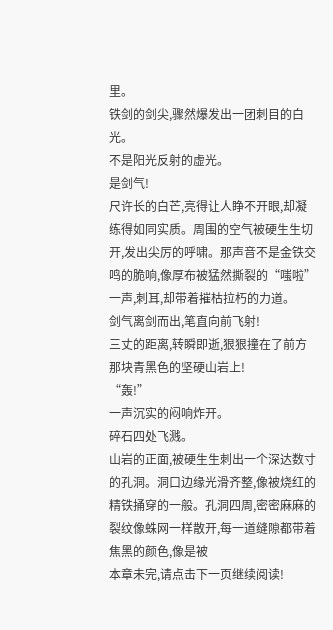里。
铁剑的剑尖,骤然爆发出一团刺目的白光。
不是阳光反射的虚光。
是剑气!
尺许长的白芒,亮得让人睁不开眼,却凝练得如同实质。周围的空气被硬生生切开,发出尖厉的呼啸。那声音不是金铁交鸣的脆响,像厚布被猛然撕裂的“嗤啦”一声,刺耳,却带着摧枯拉朽的力道。
剑气离剑而出,笔直向前飞射!
三丈的距离,转瞬即逝,狠狠撞在了前方那块青黑色的坚硬山岩上!
“轰!”
一声沉实的闷响炸开。
碎石四处飞溅。
山岩的正面,被硬生生刺出一个深达数寸的孔洞。洞口边缘光滑齐整,像被烧红的精铁捅穿的一般。孔洞四周,密密麻麻的裂纹像蛛网一样散开,每一道缝隙都带着焦黑的颜色,像是被
本章未完,请点击下一页继续阅读!